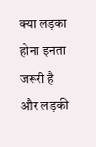क्या लड़का होना इनता जरूरी है और लड़की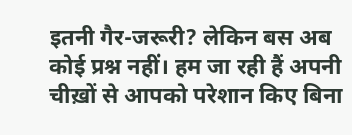इतनी गैर-जरूरी? लेकिन बस अब कोई प्रश्न नहीं। हम जा रही हैं अपनी चीख़ों से आपको परेशान किए बिना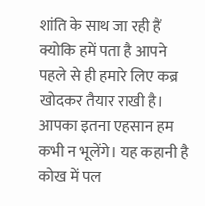शांति के साथ जा रही हैं क्योकि हमें पता है आपने पहले से ही हमारे लिए कब्र खोदकर तैयार राखी है। आपका इतना एहसान हम कभी न भूलेंगे। यह कहानी है कोख में पल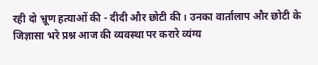रही दो भ्रूण हत्याओं की - दीदी और छोटी की। उनका वार्तालाप और छोटी के जिज्ञासा भरे प्रश्न आज की व्यवस्था पर करारे व्यंग्य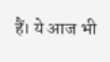हैं। ये आज भी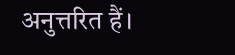अनुत्तरित हैं।